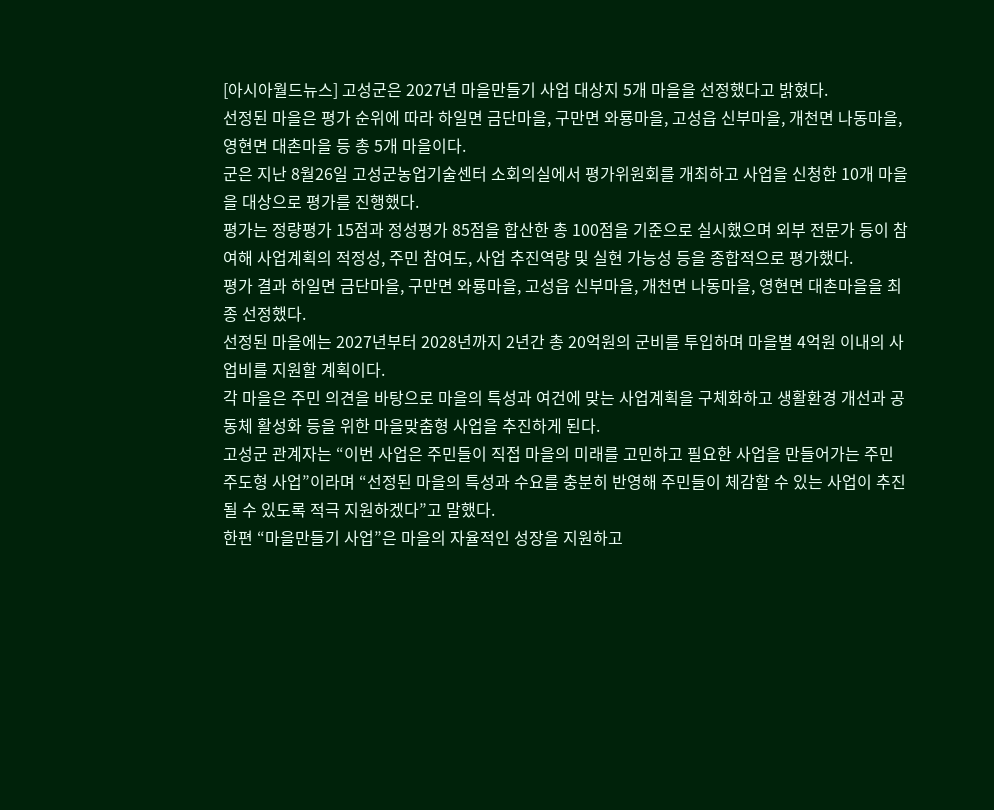[아시아월드뉴스] 고성군은 2027년 마을만들기 사업 대상지 5개 마을을 선정했다고 밝혔다.
선정된 마을은 평가 순위에 따라 하일면 금단마을, 구만면 와룡마을, 고성읍 신부마을, 개천면 나동마을, 영현면 대촌마을 등 총 5개 마을이다.
군은 지난 8월26일 고성군농업기술센터 소회의실에서 평가위원회를 개최하고 사업을 신청한 10개 마을을 대상으로 평가를 진행했다.
평가는 정량평가 15점과 정성평가 85점을 합산한 총 100점을 기준으로 실시했으며 외부 전문가 등이 참여해 사업계획의 적정성, 주민 참여도, 사업 추진역량 및 실현 가능성 등을 종합적으로 평가했다.
평가 결과 하일면 금단마을, 구만면 와룡마을, 고성읍 신부마을, 개천면 나동마을, 영현면 대촌마을을 최종 선정했다.
선정된 마을에는 2027년부터 2028년까지 2년간 총 20억원의 군비를 투입하며 마을별 4억원 이내의 사업비를 지원할 계획이다.
각 마을은 주민 의견을 바탕으로 마을의 특성과 여건에 맞는 사업계획을 구체화하고 생활환경 개선과 공동체 활성화 등을 위한 마을맞춤형 사업을 추진하게 된다.
고성군 관계자는 “이번 사업은 주민들이 직접 마을의 미래를 고민하고 필요한 사업을 만들어가는 주민 주도형 사업”이라며 “선정된 마을의 특성과 수요를 충분히 반영해 주민들이 체감할 수 있는 사업이 추진될 수 있도록 적극 지원하겠다”고 말했다.
한편 “마을만들기 사업”은 마을의 자율적인 성장을 지원하고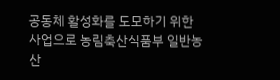공동체 활성화를 도모하기 위한 사업으로 농림축산식품부 일반농산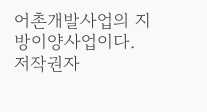어촌개발사업의 지방이양사업이다.
저작권자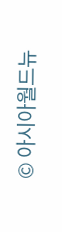© 아시아월드뉴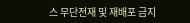스 무단전재 및 재배포 금지